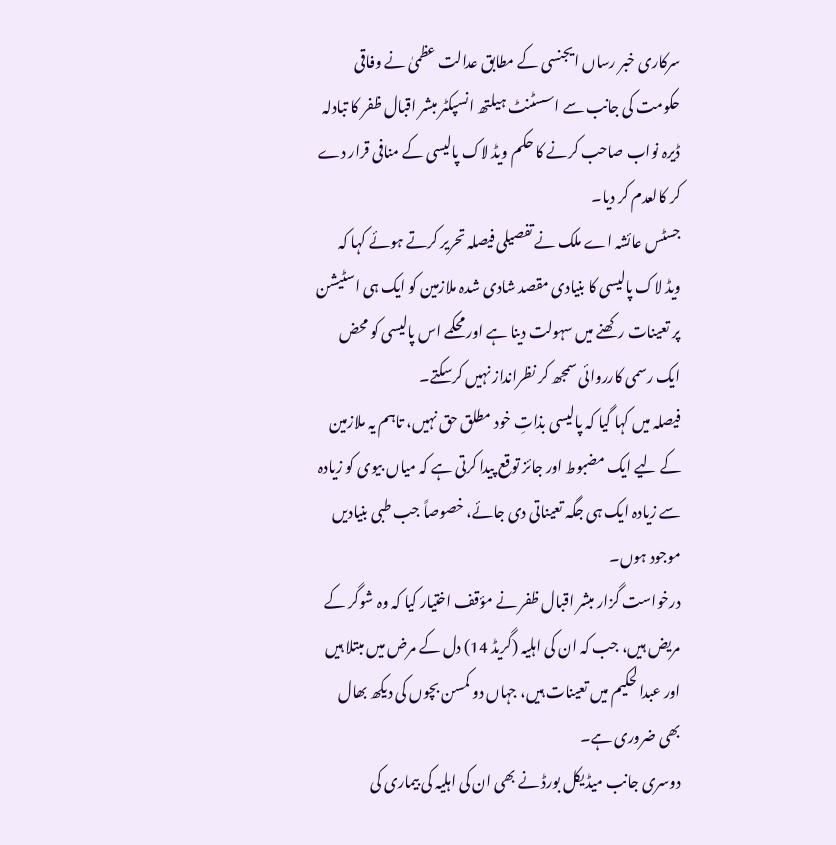سرکاری خبر رساں ایجنسی کے مطابق عدالت عظمیٰ نے وفاقی حکومت کی جانب سے اسسٹنٹ ہیلتھ انسپکٹر مبشر اقبال ظفر کا تبادلہ ڈیرہ نواب صاحب کرنے کا حکم ویڈ لاک پالیسی کے منافی قرار دے کر کالعدم کر دیا۔
جسٹس عائشہ اے ملک نے تفصیلی فیصلہ تحریر کرتے ہوئے کہا کہ ویڈ لاک پالیسی کا بنیادی مقصد شادی شدہ ملازمین کو ایک ہی اسٹیشن پر تعینات رکھنے میں سہولت دینا ہے اور محکمے اس پالیسی کو محض ایک رسمی کارروائی سمجھ کر نظرانداز نہیں کرسکتے۔
فیصلہ میں کہا گیا کہ پالیسی بذاتِ خود مطلق حق نہیں، تاہم یہ ملازمین کے لیے ایک مضبوط اور جائز توقع پیدا کرتی ہے کہ میاں بیوی کو زیادہ سے زیادہ ایک ہی جگہ تعیناتی دی جائے، خصوصاً جب طبی بنیادیں موجود ہوں۔
درخواست گزار مبشر اقبال ظفر نے مؤقف اختیار کیا کہ وہ شوگر کے مریض ہیں، جب کہ ان کی اہلیہ (گریڈ 14) دل کے مرض میں مبتلا ہیں اور عبدالحکیم میں تعینات ہیں، جہاں دو کمسن بچوں کی دیکھ بھال بھی ضروری ہے۔
دوسری جانب میڈیکل بورڈ نے بھی ان کی اہلیہ کی بیماری کی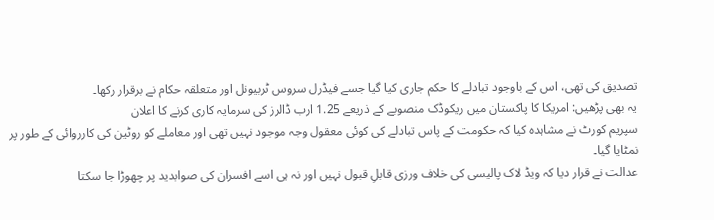تصدیق کی تھی، اس کے باوجود تبادلے کا حکم جاری کیا گیا جسے فیڈرل سروس ٹربیونل اور متعلقہ حکام نے برقرار رکھا۔
یہ بھی پڑھیں: امریکا کا پاکستان میں ریکوڈک منصوبے کے ذریعے 1.25 ارب ڈالرز کی سرمایہ کاری کرنے کا اعلان
سپریم کورٹ نے مشاہدہ کیا کہ حکومت کے پاس تبادلے کی کوئی معقول وجہ موجود نہیں تھی اور معاملے کو روٹین کی کارروائی کے طور پر نمٹایا گیا۔
عدالت نے قرار دیا کہ ویڈ لاک پالیسی کی خلاف ورزی قابلِ قبول نہیں اور نہ ہی اسے افسران کی صوابدید پر چھوڑا جا سکتا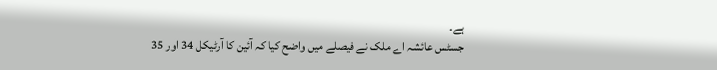ہے۔
جسٹس عائشہ اے ملک نے فیصلے میں واضح کیا کہ آئین کا آرٹیکل 34 اور 35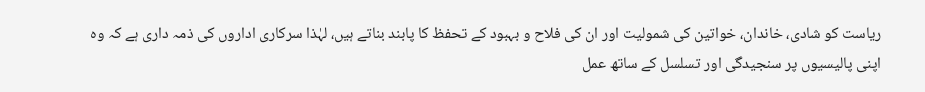ریاست کو شادی، خاندان، خواتین کی شمولیت اور ان کی فلاح و بہبود کے تحفظ کا پابند بناتے ہیں، لہٰذا سرکاری اداروں کی ذمہ داری ہے کہ وہ اپنی پالیسیوں پر سنجیدگی اور تسلسل کے ساتھ عمل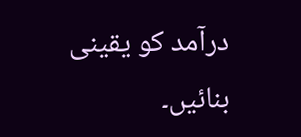درآمد کو یقینی بنائیں۔